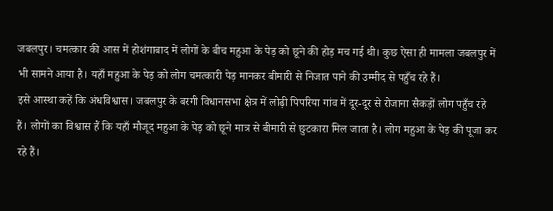जबलपुर। चमत्कार की आस में होशंगाबाद में लोगों के बीच महुआ के पेड़ को छूने की होड़ मच गई थी। कुछ ऐसा ही मामला जबलपुर में भी सामने आया है। यहाँ महुआ के पेड़ को लोग चमत्कारी पेड़ मानकर बीमारी से निजात पाने की उम्मीद से पहुँच रहे हैं।
इसे आस्था कहें कि अंधविश्वास। जबलपुर के बरगी विधानसभा क्षेत्र में लोढ़ी पिपरिया गांव में दूर-दूर से रोजाना सैकड़ों लोग पहुँच रहे हैं। लोगों का विश्वास हैं कि यहाँ मौजूद महुआ के पेड़ को छूने मात्र से बीमारी से छुटकारा मिल जाता है। लोग महुआ के पेड़ की पूजा कर रहे हैं।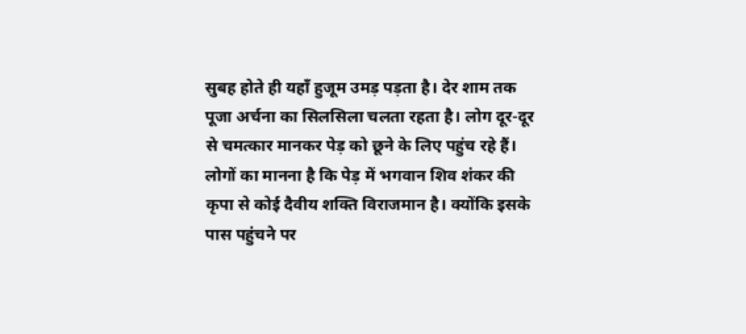सुबह होते ही यहाँ हुजूम उमड़ पड़ता है। देर शाम तक पूजा अर्चना का सिलसिला चलता रहता है। लोग दूर-दूर से चमत्कार मानकर पेड़ को छूने के लिए पहुंच रहे हैं।
लोगों का मानना है कि पेड़ में भगवान शिव शंकर की कृपा से कोई दैवीय शक्ति विराजमान है। क्योंकि इसके पास पहुंचने पर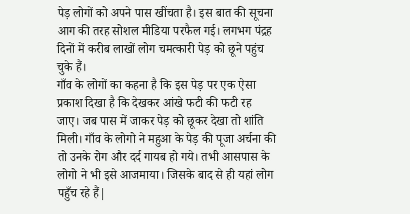पेड़ लोगों को अपने पास खींचता है। इस बात की सूचना आग की तरह सोशल मीडिया परफैल गई। लगभग पंद्रह दिनों में करीब लाखों लोग चमत्कारी पेड़ को छूने पहुंच चुके हैं।
गाँव के लोगों का कहना है कि इस पेड़ पर एक ऐसा प्रकाश दिखा है कि देखकर आंखे फटी की फटी रह जाए। जब पास में जाकर पेड़ को छूकर देखा तो शांति मिली। गाँव के लोगो ने महुआ के पेड़ की पूजा अर्चना की तो उनके रोग और दर्द गायब हो गये। तभी आसपास के लोगो ने भी इसे आजमाया। जिसके बाद से ही यहां लोग पहुँच रहे हैं|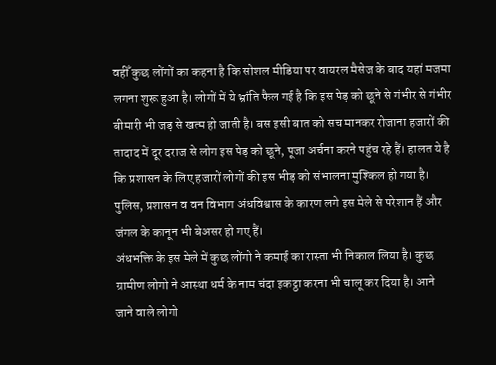वहीँ कुछ लोंगों का कहना है कि सोशल मीडिया पर वायरल मैसेज के बाद यहां मजमा लगना शुरू हुआ है। लोगों में ये भ्रांति फैल गई है कि इस पेड़ को छूने से गंभीर से गंभीर बीमारी भी जड़ से खत्म हो जाती है। बस इसी बात को सच मानकर रोजाना हजारों की तादाद में दूर दराज से लोग इस पेड़ को छूने, पूजा अर्चना करने पहुंच रहे हैं। हालत ये है कि प्रशासन के लिए हजारों लोगों की इस भीड़ को संभालना मुश्किल हो गया है। पुलिस, प्रशासन व वन विभाग अंधविश्वास के कारण लगे इस मेले से परेशान हैं और जंगल के कानून भी बेअसर हो गए हैं।
अंधभक्ति के इस मेले में कुछ लोंगो ने कमाई का रास्ता भी निकाल लिया है। कुछ ग्रामीण लोगो ने आस्था धर्म के नाम चंदा इकट्ठा करना भी चालू कर दिया है। आने जाने वाले लोगो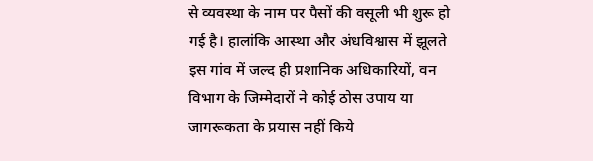से व्यवस्था के नाम पर पैसों की वसूली भी शुरू हो गई है। हालांकि आस्था और अंधविश्वास में झूलते इस गांव में जल्द ही प्रशानिक अधिकारियों, वन विभाग के जिम्मेदारों ने कोई ठोस उपाय या जागरूकता के प्रयास नहीं किये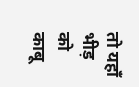तो यहाँ भीड़ को काबू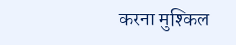करना मुश्किल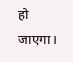हो जाएगा।